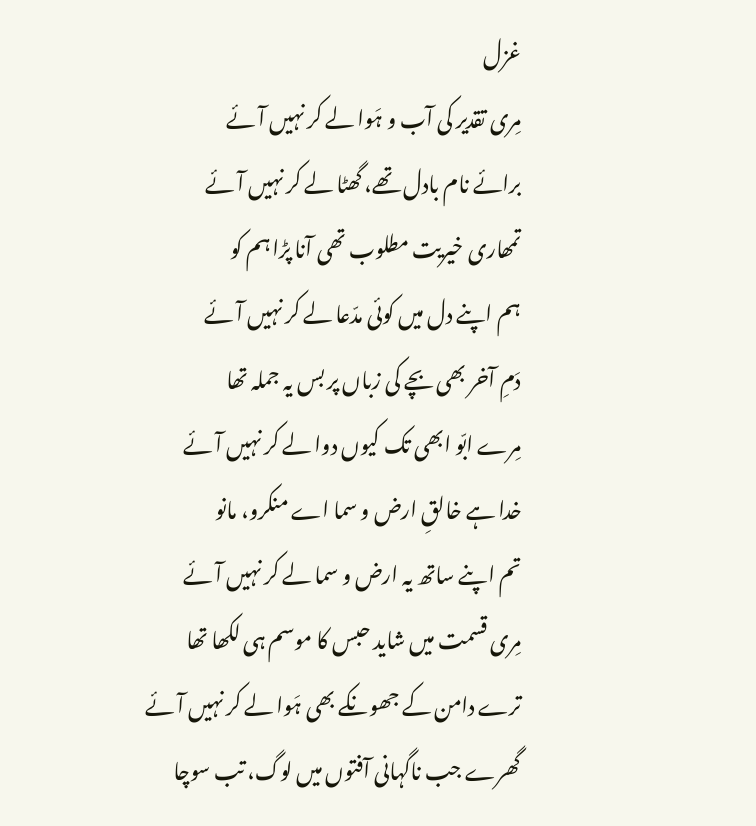غزل
مِری تقدیر کی آب و ہَوا لے کر نہیں آئے
برائے نام بادل تھے، گھٹا لے کر نہیں آئے
تمھاری خیریت مطلوب تھی آنا پڑا ہم کو
ہم اپنے دل میں کوئی مدّعا لے کر نہیں آئے
دَمِ آخر بھی بچے کی زباں پر بس یہ جملہ تھا
مِرے ابّو ابھی تک کیوں دوا لے کر نہیں آئے
خدا ہے خالقِ ارض و سما اے منکرو، مانو
تم اپنے ساتھ یہ ارض و سما لے کر نہیں آئے
مِری قسمت میں شاید حبس کا موسم ہی لکھا تھا
ترے دامن کے جھونکے بھی ہَوا لے کر نہیں آئے
گھرے جب ناگہانی آفتوں میں لوگ، تب سوچا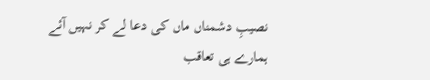نصیبِ دشمناں ماں کی دعا لے کر نہیں آئے
ہمارے ہی تعاقب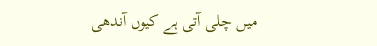میں چلی آتی ہے کیوں آندھی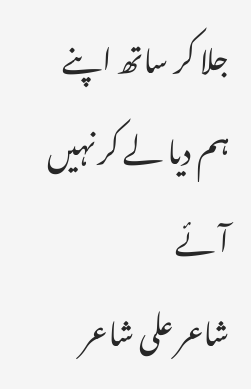جلا کر ساتھ اپنے ہم دیا لے کر نہیں آئے
شاعر علی شاعر